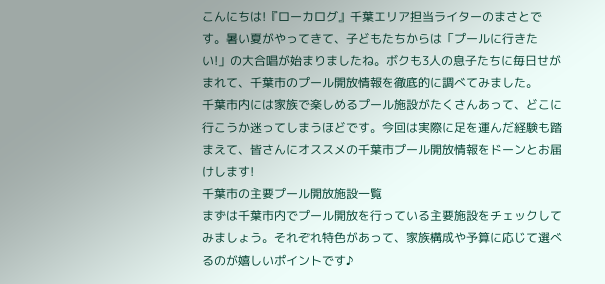こんにちは!『ローカログ』千葉エリア担当ライターのまさとです。暑い夏がやってきて、子どもたちからは「プールに行きたい!」の大合唱が始まりましたね。ボクも3人の息子たちに毎日せがまれて、千葉市のプール開放情報を徹底的に調べてみました。
千葉市内には家族で楽しめるプール施設がたくさんあって、どこに行こうか迷ってしまうほどです。今回は実際に足を運んだ経験も踏まえて、皆さんにオススメの千葉市プール開放情報をドーンとお届けします!
千葉市の主要プール開放施設一覧
まずは千葉市内でプール開放を行っている主要施設をチェックしてみましょう。それぞれ特色があって、家族構成や予算に応じて選べるのが嬉しいポイントです♪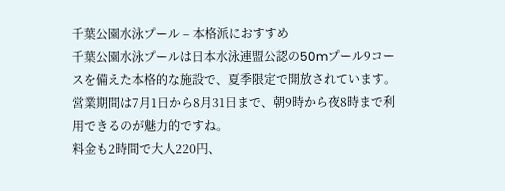千葉公園水泳プール – 本格派におすすめ
千葉公園水泳プールは日本水泳連盟公認の50mプール9コースを備えた本格的な施設で、夏季限定で開放されています。営業期間は7月1日から8月31日まで、朝9時から夜8時まで利用できるのが魅力的ですね。
料金も2時間で大人220円、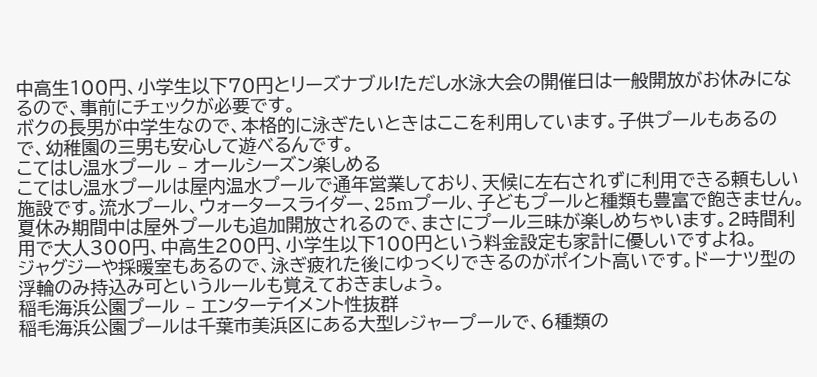中高生100円、小学生以下70円とリーズナブル!ただし水泳大会の開催日は一般開放がお休みになるので、事前にチェックが必要です。
ボクの長男が中学生なので、本格的に泳ぎたいときはここを利用しています。子供プールもあるので、幼稚園の三男も安心して遊べるんです。
こてはし温水プール – オールシーズン楽しめる
こてはし温水プールは屋内温水プールで通年営業しており、天候に左右されずに利用できる頼もしい施設です。流水プール、ウォータースライダー、25mプール、子どもプールと種類も豊富で飽きません。
夏休み期間中は屋外プールも追加開放されるので、まさにプール三昧が楽しめちゃいます。2時間利用で大人300円、中高生200円、小学生以下100円という料金設定も家計に優しいですよね。
ジャグジーや採暖室もあるので、泳ぎ疲れた後にゆっくりできるのがポイント高いです。ドーナツ型の浮輪のみ持込み可というルールも覚えておきましょう。
稲毛海浜公園プール – エンターテイメント性抜群
稲毛海浜公園プールは千葉市美浜区にある大型レジャープールで、6種類の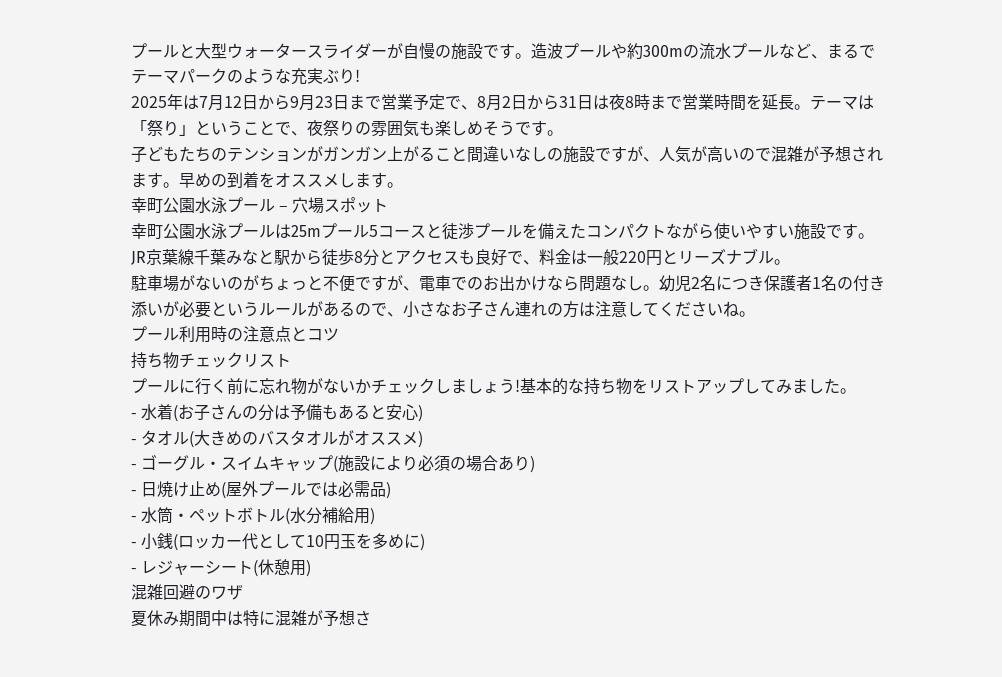プールと大型ウォータースライダーが自慢の施設です。造波プールや約300mの流水プールなど、まるでテーマパークのような充実ぶり!
2025年は7月12日から9月23日まで営業予定で、8月2日から31日は夜8時まで営業時間を延長。テーマは「祭り」ということで、夜祭りの雰囲気も楽しめそうです。
子どもたちのテンションがガンガン上がること間違いなしの施設ですが、人気が高いので混雑が予想されます。早めの到着をオススメします。
幸町公園水泳プール – 穴場スポット
幸町公園水泳プールは25mプール5コースと徒渉プールを備えたコンパクトながら使いやすい施設です。JR京葉線千葉みなと駅から徒歩8分とアクセスも良好で、料金は一般220円とリーズナブル。
駐車場がないのがちょっと不便ですが、電車でのお出かけなら問題なし。幼児2名につき保護者1名の付き添いが必要というルールがあるので、小さなお子さん連れの方は注意してくださいね。
プール利用時の注意点とコツ
持ち物チェックリスト
プールに行く前に忘れ物がないかチェックしましょう!基本的な持ち物をリストアップしてみました。
- 水着(お子さんの分は予備もあると安心)
- タオル(大きめのバスタオルがオススメ)
- ゴーグル・スイムキャップ(施設により必須の場合あり)
- 日焼け止め(屋外プールでは必需品)
- 水筒・ペットボトル(水分補給用)
- 小銭(ロッカー代として10円玉を多めに)
- レジャーシート(休憩用)
混雑回避のワザ
夏休み期間中は特に混雑が予想さ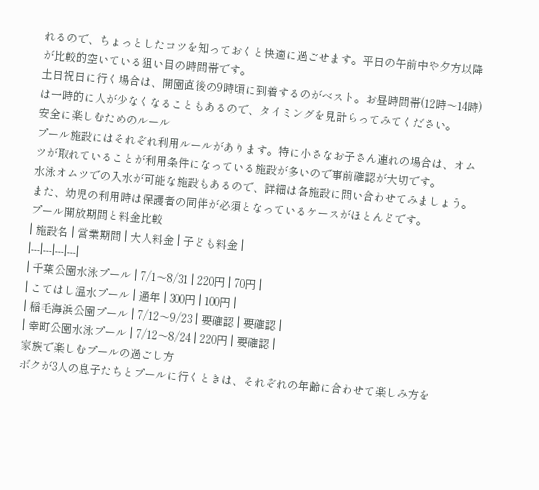れるので、ちょっとしたコツを知っておくと快適に過ごせます。平日の午前中や夕方以降が比較的空いている狙い目の時間帯です。
土日祝日に行く場合は、開園直後の9時頃に到着するのがベスト。お昼時間帯(12時〜14時)は一時的に人が少なくなることもあるので、タイミングを見計らってみてください。
安全に楽しむためのルール
プール施設にはそれぞれ利用ルールがあります。特に小さなお子さん連れの場合は、オムツが取れていることが利用条件になっている施設が多いので事前確認が大切です。
水泳オムツでの入水が可能な施設もあるので、詳細は各施設に問い合わせてみましょう。また、幼児の利用時は保護者の同伴が必須となっているケースがほとんどです。
プール開放期間と料金比較
| 施設名 | 営業期間 | 大人料金 | 子ども料金 |
|---|---|---|---|
| 千葉公園水泳プール | 7/1〜8/31 | 220円 | 70円 |
| こてはし温水プール | 通年 | 300円 | 100円 |
| 稲毛海浜公園プール | 7/12〜9/23 | 要確認 | 要確認 |
| 幸町公園水泳プール | 7/12〜8/24 | 220円 | 要確認 |
家族で楽しむプールの過ごし方
ボクが3人の息子たちとプールに行くときは、それぞれの年齢に合わせて楽しみ方を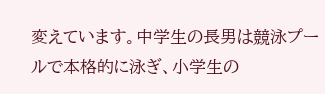変えています。中学生の長男は競泳プールで本格的に泳ぎ、小学生の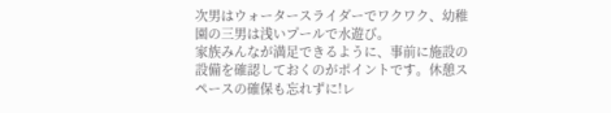次男はウォータースライダーでワクワク、幼稚園の三男は浅いプールで水遊び。
家族みんなが満足できるように、事前に施設の設備を確認しておくのがポイントです。休憩スペースの確保も忘れずに!レ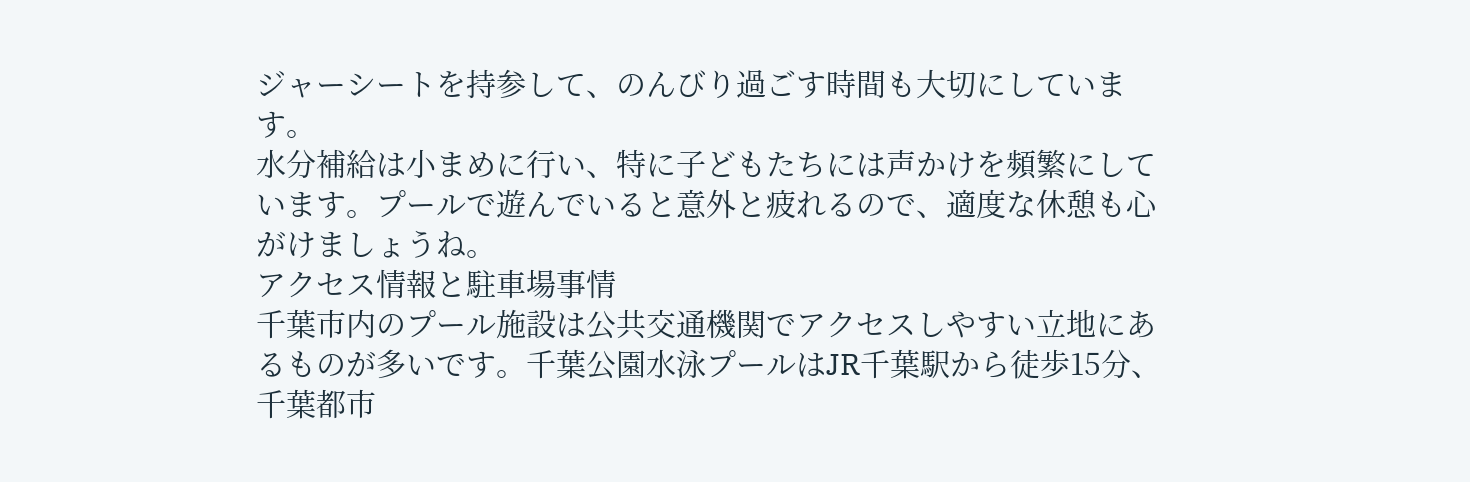ジャーシートを持参して、のんびり過ごす時間も大切にしています。
水分補給は小まめに行い、特に子どもたちには声かけを頻繁にしています。プールで遊んでいると意外と疲れるので、適度な休憩も心がけましょうね。
アクセス情報と駐車場事情
千葉市内のプール施設は公共交通機関でアクセスしやすい立地にあるものが多いです。千葉公園水泳プールはJR千葉駅から徒歩15分、千葉都市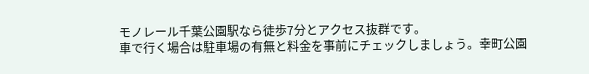モノレール千葉公園駅なら徒歩7分とアクセス抜群です。
車で行く場合は駐車場の有無と料金を事前にチェックしましょう。幸町公園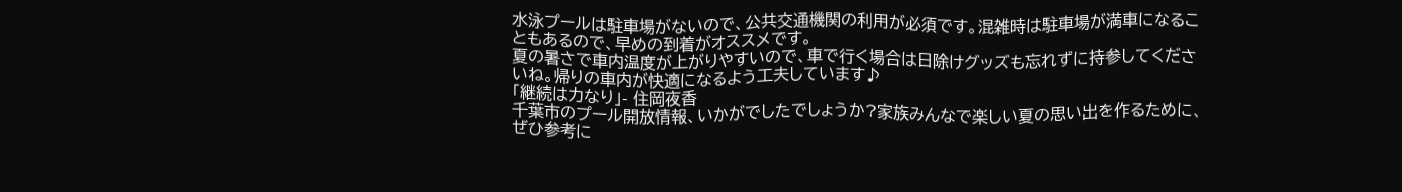水泳プールは駐車場がないので、公共交通機関の利用が必須です。混雑時は駐車場が満車になることもあるので、早めの到着がオススメです。
夏の暑さで車内温度が上がりやすいので、車で行く場合は日除けグッズも忘れずに持参してくださいね。帰りの車内が快適になるよう工夫しています♪
「継続は力なり」- 住岡夜香
千葉市のプール開放情報、いかがでしたでしょうか?家族みんなで楽しい夏の思い出を作るために、ぜひ参考に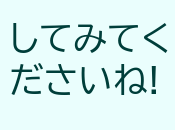してみてくださいね!